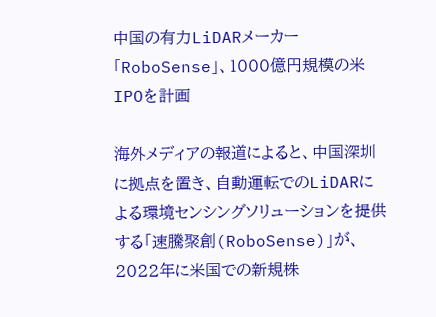中国の有力LiDARメーカー「RoboSense」、1000億円規模の米IPOを計画

海外メディアの報道によると、中国深圳に拠点を置き、自動運転でのLiDARによる環境センシングソリューションを提供する「速騰聚創(RoboSense)」が、2022年に米国での新規株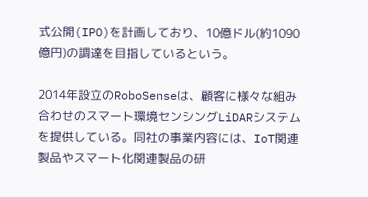式公開(IPO)を計画しており、10億ドル(約1090億円)の調達を目指しているという。

2014年設立のRoboSenseは、顧客に様々な組み合わせのスマート環境センシングLiDARシステムを提供している。同社の事業内容には、IoT関連製品やスマート化関連製品の研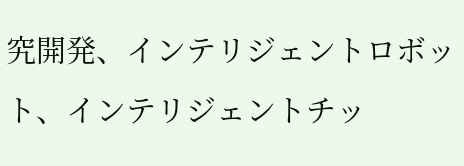究開発、インテリジェントロボット、インテリジェントチッ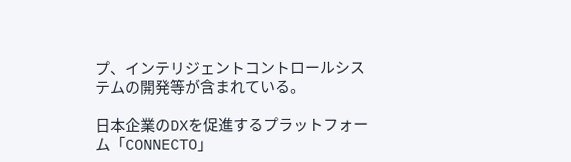プ、インテリジェントコントロールシステムの開発等が含まれている。

日本企業のDXを促進するプラットフォーム「CONNECTO」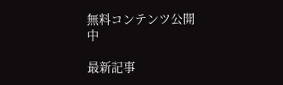無料コンテンツ公開中

最新記事